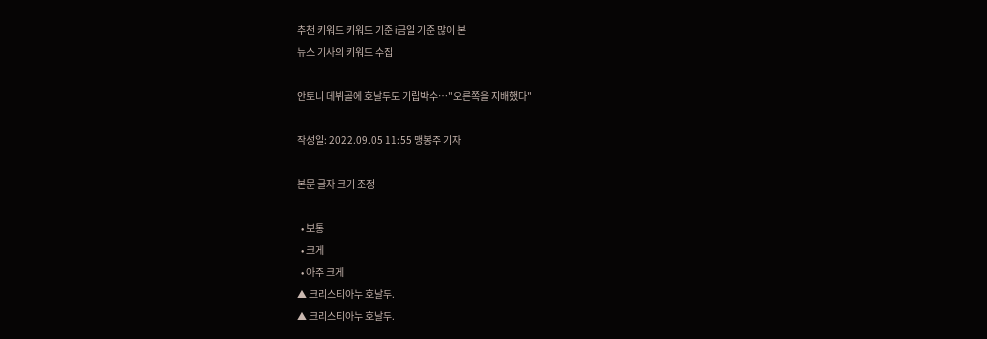추천 키워드 키워드 기준 i금일 기준 많이 본
뉴스 기사의 키워드 수집

안토니 데뷔골에 호날두도 기립박수…"오른쪽을 지배했다"

작성일: 2022.09.05 11:55 맹봉주 기자

본문 글자 크기 조정

  • 보통
  • 크게
  • 아주 크게
▲ 크리스티아누 호날두.
▲ 크리스티아누 호날두.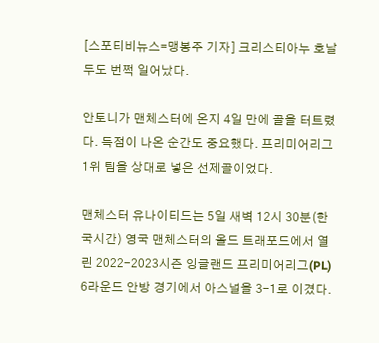[스포티비뉴스=맹봉주 기자] 크리스티아누 호날두도 번쩍 일어났다.

안토니가 맨체스터에 온지 4일 만에 골을 터트렸다. 득점이 나온 순간도 중요했다. 프리미어리그 1위 팀을 상대로 넣은 선제골이었다.

맨체스터 유나이티드는 5일 새벽 12시 30분(한국시간) 영국 맨체스터의 올드 트래포드에서 열린 2022-2023시즌 잉글랜드 프리미어리그(PL) 6라운드 안방 경기에서 아스널을 3-1로 이겼다.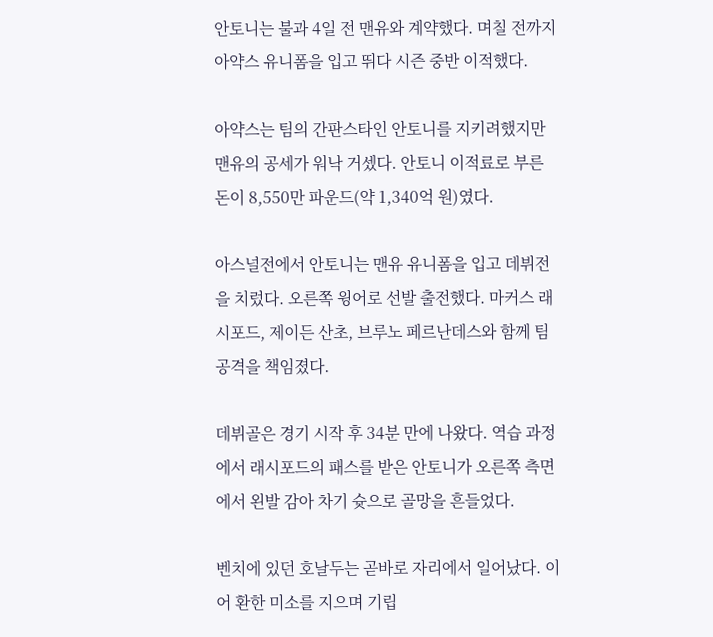안토니는 불과 4일 전 맨유와 계약했다. 며칠 전까지 아약스 유니폼을 입고 뛰다 시즌 중반 이적했다.

아약스는 팀의 간판스타인 안토니를 지키려했지만 맨유의 공세가 워낙 거셌다. 안토니 이적료로 부른 돈이 8,550만 파운드(약 1,340억 원)였다.

아스널전에서 안토니는 맨유 유니폼을 입고 데뷔전을 치렀다. 오른쪽 윙어로 선발 출전했다. 마커스 래시포드, 제이든 산초, 브루노 페르난데스와 함께 팀 공격을 책임졌다.

데뷔골은 경기 시작 후 34분 만에 나왔다. 역습 과정에서 래시포드의 패스를 받은 안토니가 오른쪽 측면에서 왼발 감아 차기 슛으로 골망을 흔들었다.

벤치에 있던 호날두는 곧바로 자리에서 일어났다. 이어 환한 미소를 지으며 기립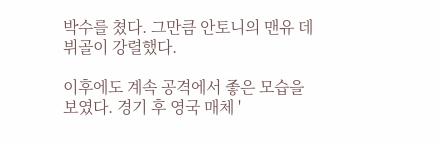박수를 쳤다. 그만큼 안토니의 맨유 데뷔골이 강렬했다.

이후에도 계속 공격에서 좋은 모습을 보였다. 경기 후 영국 매체 '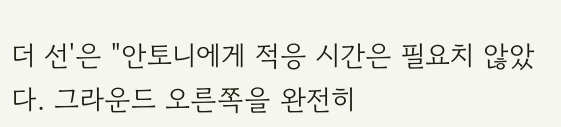더 선'은 "안토니에게 적응 시간은 필요치 않았다. 그라운드 오른쪽을 완전히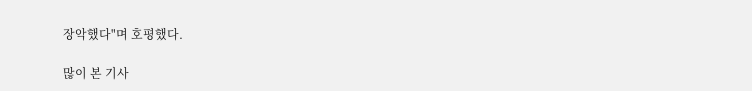장악했다"며 호평했다.

많이 본 기사